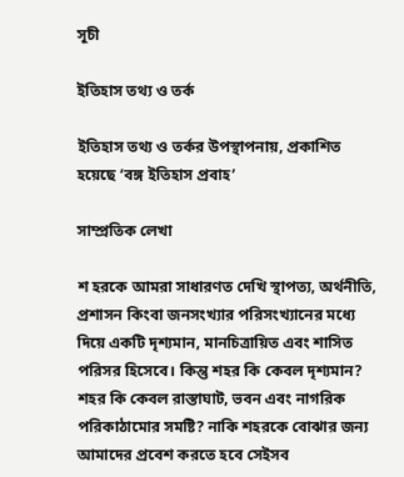সূচী

ইতিহাস তথ্য ও তর্ক

ইতিহাস তথ্য ও তর্কর উপস্থাপনায়, প্রকাশিত হয়েছে ‘বঙ্গ ইতিহাস প্রবাহ’

সাম্প্রতিক লেখা

শ হরকে আমরা সাধারণত দেখি স্থাপত্য, অর্থনীতি, প্রশাসন কিংবা জনসংখ্যার পরিসংখ্যানের মধ্যে দিয়ে একটি দৃশ্যমান, মানচিত্রায়িত এবং শাসিত পরিসর হিসেবে। কিন্তু শহর কি কেবল দৃশ্যমান? শহর কি কেবল রাস্তাঘাট, ভবন এবং নাগরিক পরিকাঠামোর সমষ্টি? নাকি শহরকে বোঝার জন্য আমাদের প্রবেশ করতে হবে সেইসব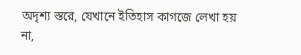অদৃশ্য স্তরে, যেখানে ইতিহাস কাগজে লেখা হয় না,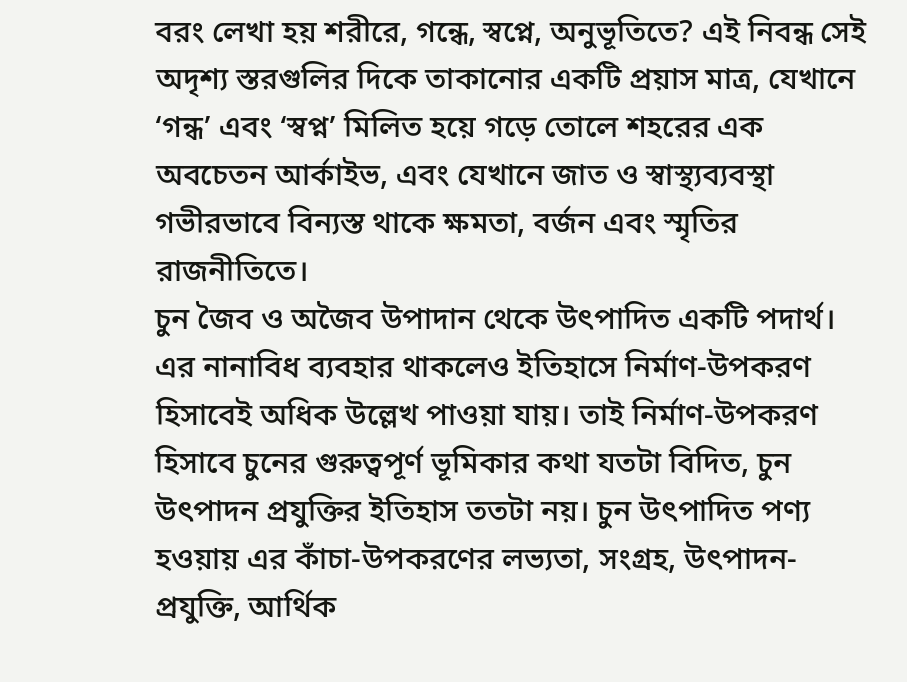বরং লেখা হয় শরীরে, গন্ধে, স্বপ্নে, অনুভূতিতে? এই নিবন্ধ সেই অদৃশ্য স্তরগুলির দিকে তাকানোর একটি প্রয়াস মাত্র, যেখানে ‘গন্ধ’ এবং ‘স্বপ্ন’ মিলিত হয়ে গড়ে তোলে শহরের এক অবচেতন আর্কাইভ, এবং যেখানে জাত ও স্বাস্থ্যব্যবস্থা গভীরভাবে বিন্যস্ত থাকে ক্ষমতা, বর্জন এবং স্মৃতির রাজনীতিতে।
চুন জৈব ও অজৈব উপাদান থেকে উৎপাদিত একটি পদার্থ। এর নানাবিধ ব্যবহার থাকলেও ইতিহাসে নির্মাণ-উপকরণ হিসাবেই অধিক উল্লেখ পাওয়া যায়। তাই নির্মাণ-উপকরণ হিসাবে চুনের গুরুত্বপূর্ণ ভূমিকার কথা যতটা বিদিত, চুন উৎপাদন প্রযুক্তির ইতিহাস ততটা নয়। চুন উৎপাদিত পণ্য হওয়ায় এর কাঁচা-উপকরণের লভ্যতা, সংগ্রহ, উৎপাদন-প্রযুক্তি, আর্থিক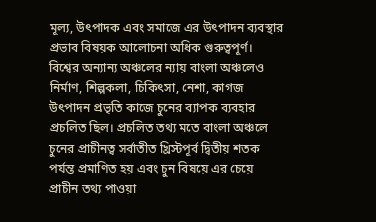মূল্য, উৎপাদক এবং সমাজে এর উৎপাদন ব্যবস্থার প্রভাব বিষয়ক আলোচনা অধিক গুরুত্বপূর্ণ। বিশ্বের অন্যান্য অঞ্চলের ন্যায় বাংলা অঞ্চলেও নির্মাণ, শিল্পকলা, চিকিৎসা, নেশা, কাগজ উৎপাদন প্রভৃতি কাজে চুনের ব্যাপক ব্যবহার প্রচলিত ছিল। প্রচলিত তথ্য মতে বাংলা অঞ্চলে চুনের প্রাচীনত্ব সর্বাতীত খ্রিস্টপূর্ব দ্বিতীয় শতক পর্যন্ত প্রমাণিত হয় এবং চুন বিষয়ে এর চেয়ে প্রাচীন তথ্য পাওয়া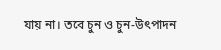যায় না। তবে চুন ও চুন-উৎপাদন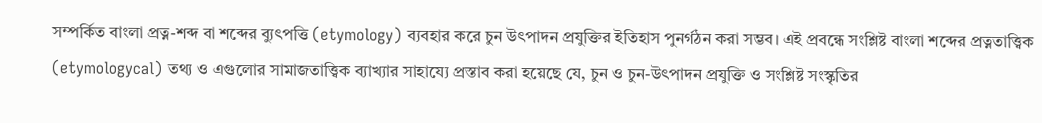সম্পর্কিত বাংলা প্রত্ন-শব্দ বা শব্দের ব্যুৎপত্তি (etymology) ব্যবহার করে চুন উৎপাদন প্রযুক্তির ইতিহাস পুনর্গঠন করা সম্ভব। এই প্রবন্ধে সংশ্লিষ্ট বাংলা শব্দের প্রত্নতাত্ত্বিক (etymologycal) তথ্য ও এগুলোর সামাজতাত্ত্বিক ব্যাখ্যার সাহায্যে প্রস্তাব করা হয়েছে যে, চুন ও চুন-উৎপাদন প্রযুক্তি ও সংশ্লিষ্ট সংস্কৃতির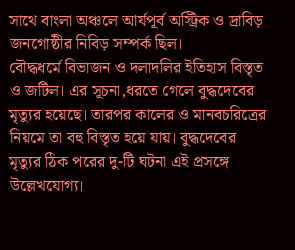সাথে বাংলা অঞ্চলে আর্যপূর্ব অস্ট্রিক ও দ্রাবিড় জনগোষ্ঠীর নিবিড় সম্পর্ক ছিল।
বৌদ্ধধর্মে বিভাজন ও দলাদলির ইতিহাস বিস্তৃত ও জটিল। এর সূচনা,ধরতে গেলে বুদ্ধদেবের মৃত্যুর হয়েছে। তারপর কালের ও মানবচরিত্রের নিয়মে তা বহু বিস্তৃত হয়ে যায়। বুদ্ধদেবের মৃত্যুর ঠিক পরের দু-টি ঘটনা এই প্রসঙ্গে উল্লেখযোগ্য।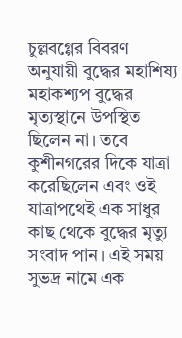চুল্লবগ্গের বিবরণ অনুযায়ী বুদ্ধের মহাশিষ্য মহাকশ্যপ বুদ্ধের মৃত্যস্থানে উপস্থিত ছিলেন না। তবে কুশীনগরের দিকে যাত্রা করেছিলেন এবং ওই যাত্রাপথেই এক সাধুর কাছ থেকে বুদ্ধের মৃত্যু সংবাদ পান। এই সময় সুভদ্র নামে এক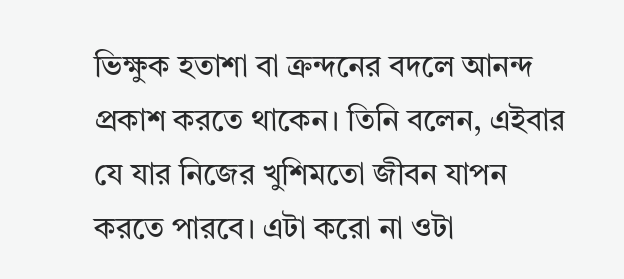ভিক্ষুক হতাশা বা ক্রন্দনের বদলে আনন্দ প্রকাশ করতে থাকেন। তিনি বলেন, এইবার যে যার নিজের খুশিমতো জীবন যাপন করতে পারবে। এটা করো না ওটা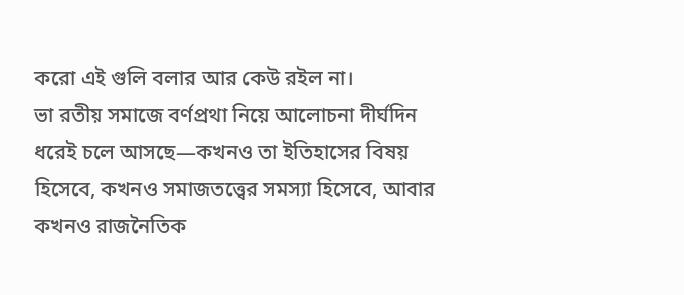করো এই গুলি বলার আর কেউ রইল না।
ভা রতীয় সমাজে বর্ণপ্রথা নিয়ে আলোচনা দীর্ঘদিন ধরেই চলে আসছে—কখনও তা ইতিহাসের বিষয় হিসেবে, কখনও সমাজতত্ত্বের সমস্যা হিসেবে, আবার কখনও রাজনৈতিক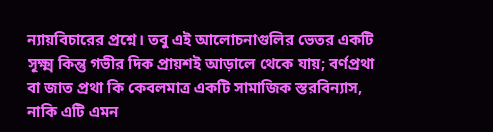ন্যায়বিচারের প্রশ্নে। তবু এই আলোচনাগুলির ভেতর একটি সূক্ষ্ম কিন্তু গভীর দিক প্রায়শই আড়ালে থেকে যায়; বর্ণপ্রথা বা জাত প্রথা কি কেবলমাত্র একটি সামাজিক স্তরবিন্যাস, নাকি এটি এমন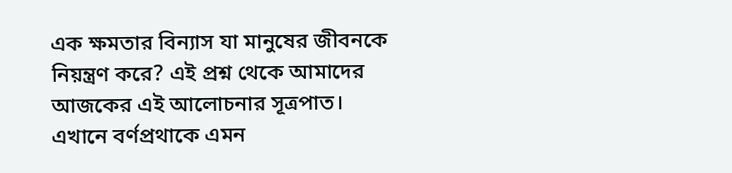এক ক্ষমতার বিন্যাস যা মানুষের জীবনকে নিয়ন্ত্রণ করে? এই প্রশ্ন থেকে আমাদের আজকের এই আলোচনার সূত্রপাত। এখানে বর্ণপ্রথাকে এমন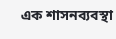এক শাসনব্যবস্থা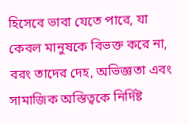হিসেবে ভাবা যেতে পারে, যা কেবল মানুষকে বিভক্ত করে না, বরং তাদের দেহ, অভিজ্ঞতা এবং সামাজিক অস্তিত্বকে নির্দিষ্ট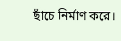ছাঁচে নির্মাণ করে।